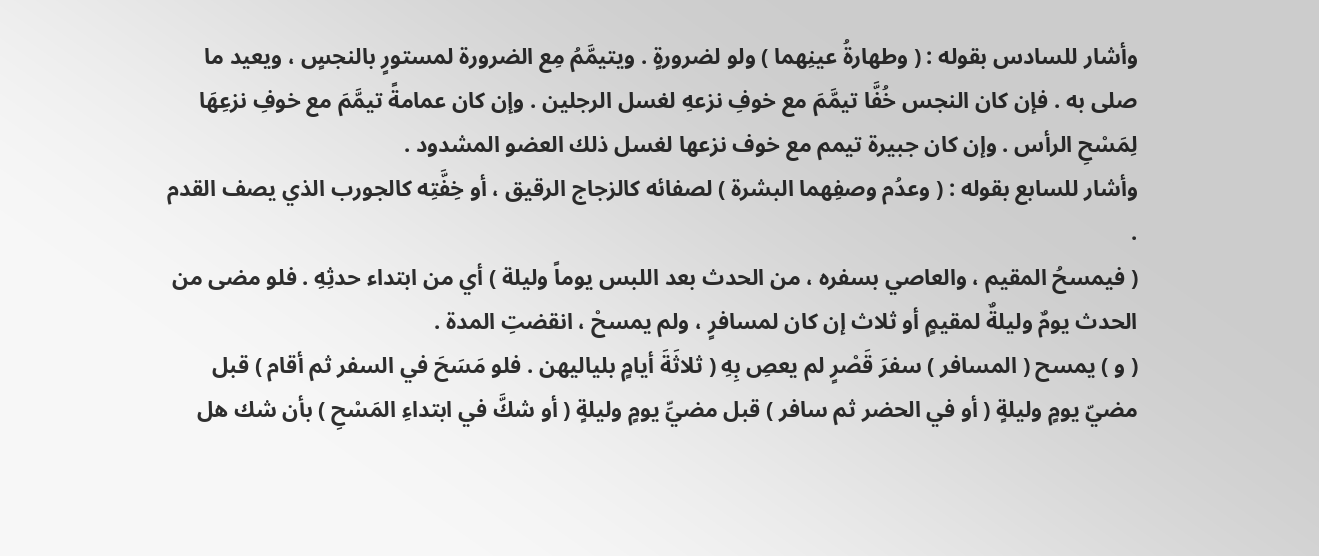وأشار للسادس بقوله : ( وطهارةُ عينِهما ) ولو لضرورةٍ . ويتيمَّمُ مِع الضرورة لمستورٍ بالنجسٍ ، ويعيد ما صلى به . فإن كان النجس خُفَّا تيمَّمَ مع خوفِ نزعهِ لغسل الرجلين . وإن كان عمامةً تيمَّمَ مع خوفِ نزعِهَا لِمَسْحِ الرأس . وإن كان جبيرة تيمم مع خوف نزعها لغسل ذلك العضو المشدود .
وأشار للسابع بقوله : ( وعدُم وصفِهما البشرة ) لصفائه كالزجاج الرقيق ، أو خِفَّتِه كالجورب الذي يصف القدم .
( فيمسحُ المقيم ، والعاصي بسفره ، من الحدث بعد اللبس يوماً وليلة ) أي من ابتداء حدثِهِ . فلو مضى من الحدث يومٌ وليلةٌ لمقيمٍ أو ثلاث إن كان لمسافرٍ ، ولم يمسحْ ، انقضتِ المدة .
( و ) يمسح ( المسافر ) سفرَ قَصْرٍ لم يعصِ بِهِ ( ثلاثَةَ أيامٍ بلياليهن . فلو مَسَحَ في السفر ثم أقام ) قبل مضيّ يومٍ وليلةٍ ( أو في الحضر ثم سافر ) قبل مضيِّ يومٍ وليلةٍ ( أو شكَّ في ابتداءِ المَسْحِ ) بأن شك هل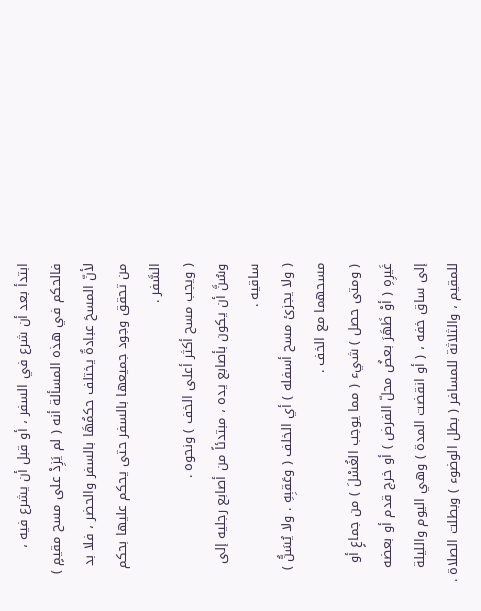ابتدأ بعد أن شرع في السفر ، أو قبل أن يشرع فيه ، فالحكم في هذه المسألة أنه ( لم يَزِدْ على مسح مقيمٍ ) لأنّ المسحَ عبادةٌ يختلف حكمُهَا بالسفر والحضر ، فلا بد من تحقق وجود جميعها بالسفر حتى يحكم عليها بحكم السَّفر .
( ويجب مسح أكثر أعلى الخف ) ونحوه .
وسُنَّ أن يكون بأصابع يده ، مبتدئاً من أصابع رجليه إلى ساقيه .
( ولا يجزئ مسح أسفله ) أي الخلف ( وعَقبِهِ . ولا يُسَنُّ ) مسحهما مع الخف .
( ومتى حصل ) شيء ( مما يوجب الغُسْلَ ) من جماعٍ أو غَيرِهِ ( أوْ ظَهَرَ بعضُ محلّ الفرض ) أو خرج قدم أو بعضه إلى ساق خفه ، ( أو انقضت المدة ) وهي اليوم والليلة للمقيم ، والثلاثة للمسافر ( بطل الوضوء ) وبطلت الصلاة .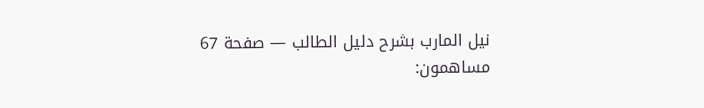نيل المارب بشرح دليل الطالب — صفحة 67
مساهمون: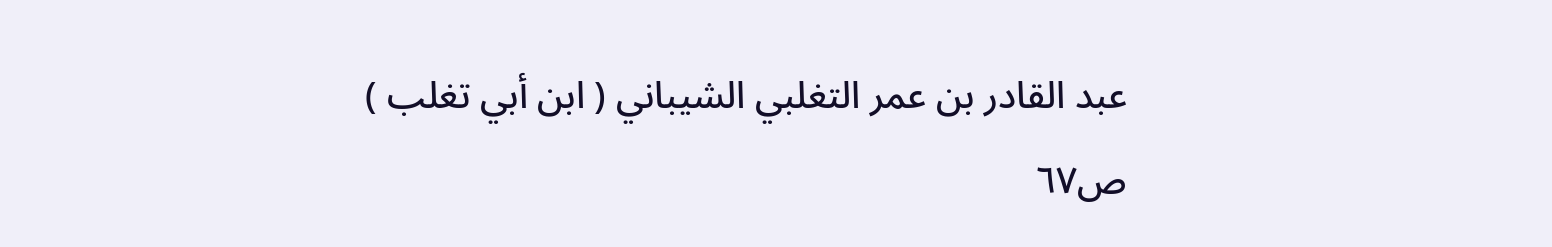عبد القادر بن عمر التغلبي الشيباني ( ابن أبي تغلب )
ص٦٧